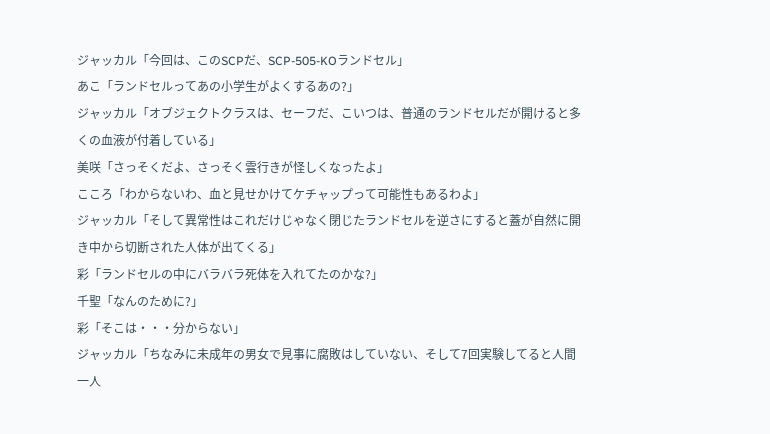ジャッカル「今回は、このSCPだ、SCP-505-KOランドセル」
あこ「ランドセルってあの小学生がよくするあの?」
ジャッカル「オブジェクトクラスは、セーフだ、こいつは、普通のランドセルだが開けると多くの血液が付着している」
美咲「さっそくだよ、さっそく雲行きが怪しくなったよ」
こころ「わからないわ、血と見せかけてケチャップって可能性もあるわよ」
ジャッカル「そして異常性はこれだけじゃなく閉じたランドセルを逆さにすると蓋が自然に開き中から切断された人体が出てくる」
彩「ランドセルの中にバラバラ死体を入れてたのかな?」
千聖「なんのために?」
彩「そこは・・・分からない」
ジャッカル「ちなみに未成年の男女で見事に腐敗はしていない、そして7回実験してると人間一人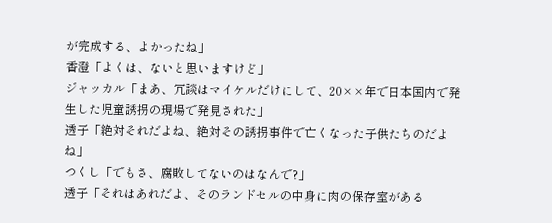が完成する、よかったね」
香澄「よくは、ないと思いますけど」
ジャッカル「まあ、冗談はマイケルだけにして、20××年で日本国内で発生した児童誘拐の現場で発見された」
透子「絶対それだよね、絶対その誘拐事件で亡くなった子供たちのだよね」
つくし「でもさ、腐敗してないのはなんで?」
透子「それはあれだよ、そのランドセルの中身に肉の保存室がある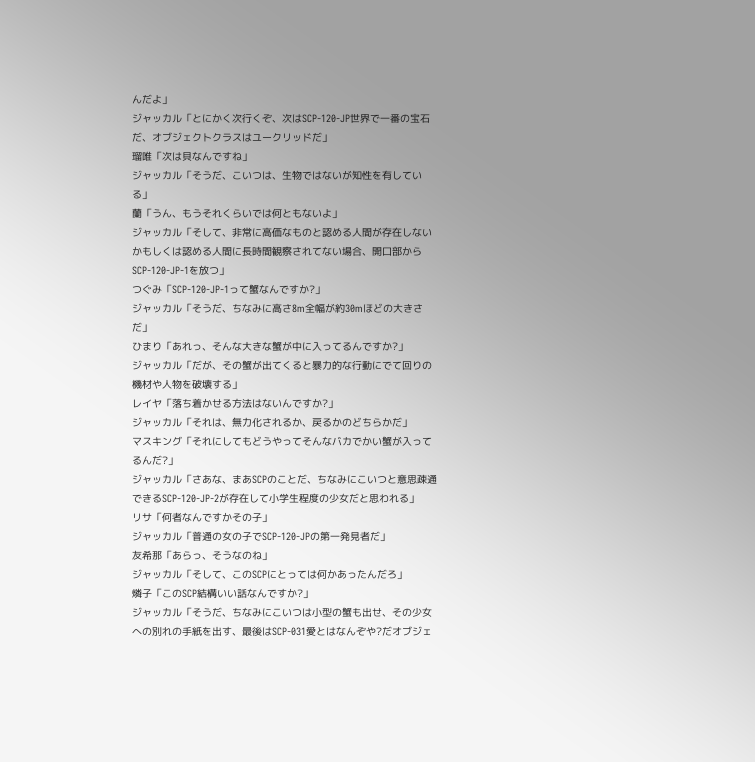んだよ」
ジャッカル「とにかく次行くぞ、次はSCP-120-JP世界で一番の宝石だ、オブジェクトクラスはユークリッドだ」
瑠唯「次は貝なんですね」
ジャッカル「そうだ、こいつは、生物ではないが知性を有している」
蘭「うん、もうそれくらいでは何ともないよ」
ジャッカル「そして、非常に高価なものと認める人間が存在しないかもしくは認める人間に長時間観察されてない場合、開口部からSCP-120-JP-1を放つ」
つぐみ「SCP-120-JP-1って蟹なんですか?」
ジャッカル「そうだ、ちなみに高さ8m全幅が約30mほどの大きさだ」
ひまり「あれっ、そんな大きな蟹が中に入ってるんですか?」
ジャッカル「だが、その蟹が出てくると暴力的な行動にでて回りの機材や人物を破壊する」
レイヤ「落ち着かせる方法はないんですか?」
ジャッカル「それは、無力化されるか、戻るかのどちらかだ」
マスキング「それにしてもどうやってそんなバカでかい蟹が入ってるんだ?」
ジャッカル「さあな、まあSCPのことだ、ちなみにこいつと意思疎通できるSCP-120-JP-2が存在して小学生程度の少女だと思われる」
リサ「何者なんですかその子」
ジャッカル「普通の女の子でSCP-120-JPの第一発見者だ」
友希那「あらっ、そうなのね」
ジャッカル「そして、このSCPにとっては何かあったんだろ」
燐子「このSCP結構いい話なんですか?」
ジャッカル「そうだ、ちなみにこいつは小型の蟹も出せ、その少女への別れの手紙を出す、最後はSCP-031愛とはなんぞや?だオブジェ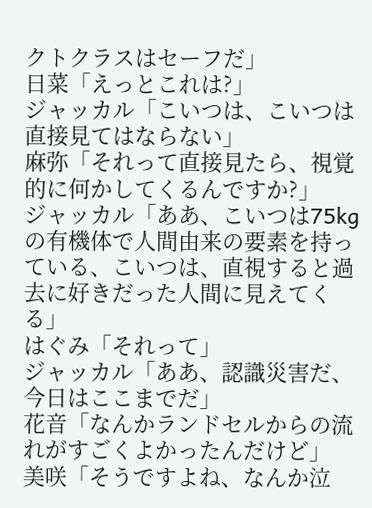クトクラスはセーフだ」
日菜「えっとこれは?」
ジャッカル「こいつは、こいつは直接見てはならない」
麻弥「それって直接見たら、視覚的に何かしてくるんですか?」
ジャッカル「ああ、こいつは75kgの有機体で人間由来の要素を持っている、こいつは、直視すると過去に好きだった人間に見えてくる」
はぐみ「それって」
ジャッカル「ああ、認識災害だ、今日はここまでだ」
花音「なんかランドセルからの流れがすごくよかったんだけど」
美咲「そうですよね、なんか泣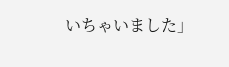いちゃいました」